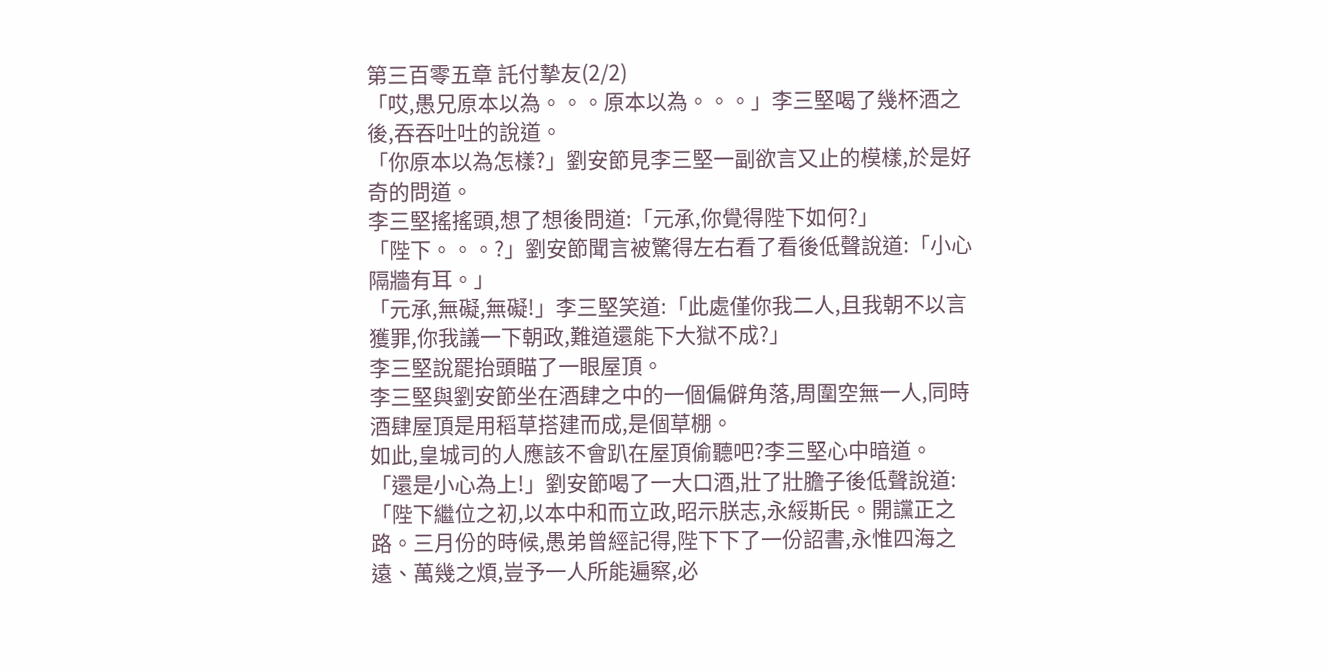第三百零五章 託付摯友(2/2)
「哎,愚兄原本以為。。。原本以為。。。」李三堅喝了幾杯酒之後,吞吞吐吐的說道。
「你原本以為怎樣?」劉安節見李三堅一副欲言又止的模樣,於是好奇的問道。
李三堅搖搖頭,想了想後問道:「元承,你覺得陛下如何?」
「陛下。。。?」劉安節聞言被驚得左右看了看後低聲說道:「小心隔牆有耳。」
「元承,無礙,無礙!」李三堅笑道:「此處僅你我二人,且我朝不以言獲罪,你我議一下朝政,難道還能下大獄不成?」
李三堅說罷抬頭瞄了一眼屋頂。
李三堅與劉安節坐在酒肆之中的一個偏僻角落,周圍空無一人,同時酒肆屋頂是用稻草搭建而成,是個草棚。
如此,皇城司的人應該不會趴在屋頂偷聽吧?李三堅心中暗道。
「還是小心為上!」劉安節喝了一大口酒,壯了壯膽子後低聲說道:「陛下繼位之初,以本中和而立政,昭示朕志,永綏斯民。開讜正之路。三月份的時候,愚弟曾經記得,陛下下了一份詔書,永惟四海之遠、萬幾之煩,豈予一人所能遍察,必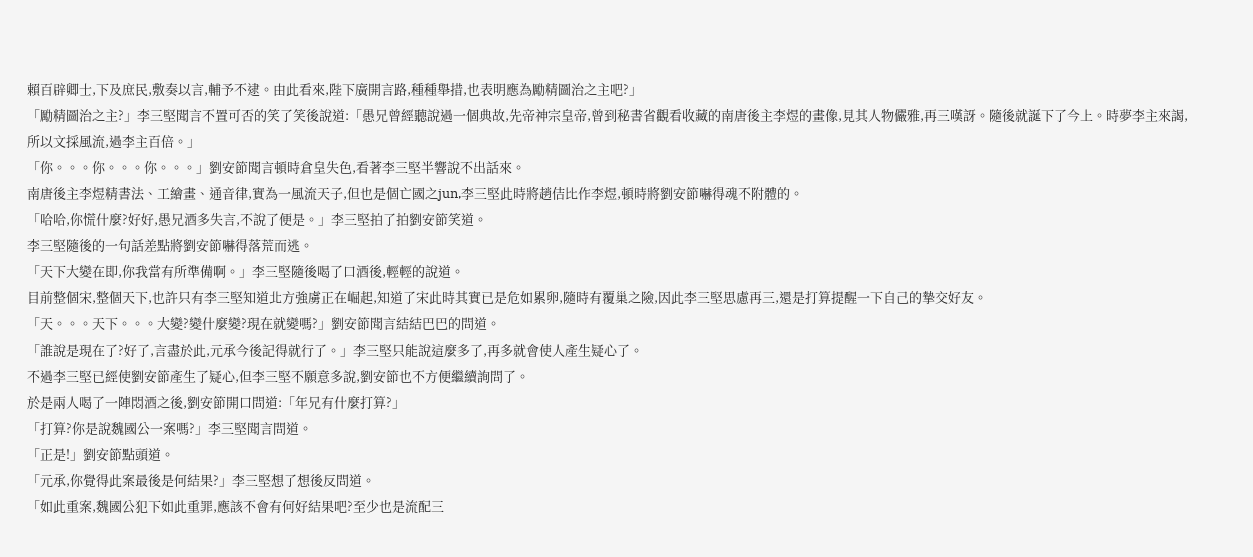賴百辟卿士,下及庶民,敷奏以言,輔予不逮。由此看來,陛下廣開言路,種種舉措,也表明應為勵精圖治之主吧?」
「勵精圖治之主?」李三堅聞言不置可否的笑了笑後說道:「愚兄曾經聽說過一個典故,先帝神宗皇帝,曾到秘書省觀看收藏的南唐後主李煜的畫像,見其人物儼雅,再三嘆訝。隨後就誕下了今上。時夢李主來謁,所以文採風流,過李主百倍。」
「你。。。你。。。你。。。」劉安節聞言頓時倉皇失色,看著李三堅半響說不出話來。
南唐後主李煜精書法、工繪畫、通音律,實為一風流天子,但也是個亡國之jun,李三堅此時將趙佶比作李煜,頓時將劉安節嚇得魂不附體的。
「哈哈,你慌什麼?好好,愚兄酒多失言,不說了便是。」李三堅拍了拍劉安節笑道。
李三堅隨後的一句話差點將劉安節嚇得落荒而逃。
「天下大變在即,你我當有所準備啊。」李三堅隨後喝了口酒後,輕輕的說道。
目前整個宋,整個天下,也許只有李三堅知道北方強虜正在崛起,知道了宋此時其實已是危如累卵,隨時有覆巢之險,因此李三堅思慮再三,還是打算提醒一下自己的摯交好友。
「天。。。天下。。。大變?變什麼變?現在就變嗎?」劉安節聞言結結巴巴的問道。
「誰說是現在了?好了,言盡於此,元承今後記得就行了。」李三堅只能說這麼多了,再多就會使人產生疑心了。
不過李三堅已經使劉安節產生了疑心,但李三堅不願意多說,劉安節也不方便繼續詢問了。
於是兩人喝了一陣悶酒之後,劉安節開口問道:「年兄有什麼打算?」
「打算?你是說魏國公一案嗎?」李三堅聞言問道。
「正是!」劉安節點頭道。
「元承,你覺得此案最後是何結果?」李三堅想了想後反問道。
「如此重案,魏國公犯下如此重罪,應該不會有何好結果吧?至少也是流配三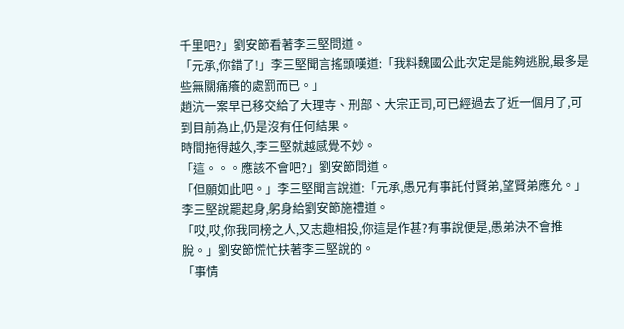千里吧?」劉安節看著李三堅問道。
「元承,你錯了!」李三堅聞言搖頭嘆道:「我料魏國公此次定是能夠逃脫,最多是些無關痛癢的處罰而已。」
趙沆一案早已移交給了大理寺、刑部、大宗正司,可已經過去了近一個月了,可到目前為止,仍是沒有任何結果。
時間拖得越久,李三堅就越感覺不妙。
「這。。。應該不會吧?」劉安節問道。
「但願如此吧。」李三堅聞言說道:「元承,愚兄有事託付賢弟,望賢弟應允。」
李三堅說罷起身,躬身給劉安節施禮道。
「哎,哎,你我同榜之人,又志趣相投,你這是作甚?有事說便是,愚弟決不會推脫。」劉安節慌忙扶著李三堅說的。
「事情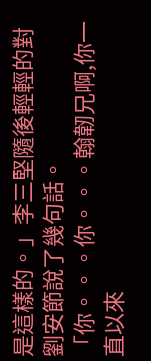是這樣的。」李三堅隨後輕輕的對劉安節說了幾句話。
「你。。。你。。。翰韌兄啊,你一直以來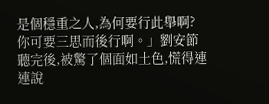是個穩重之人,為何要行此舉啊?你可要三思而後行啊。」劉安節聽完後,被驚了個面如土色,慌得連連說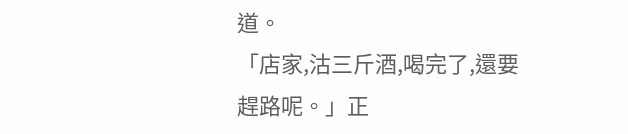道。
「店家,沽三斤酒,喝完了,還要趕路呢。」正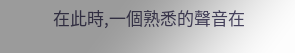在此時,一個熟悉的聲音在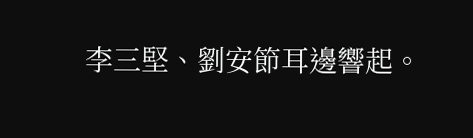李三堅、劉安節耳邊響起。